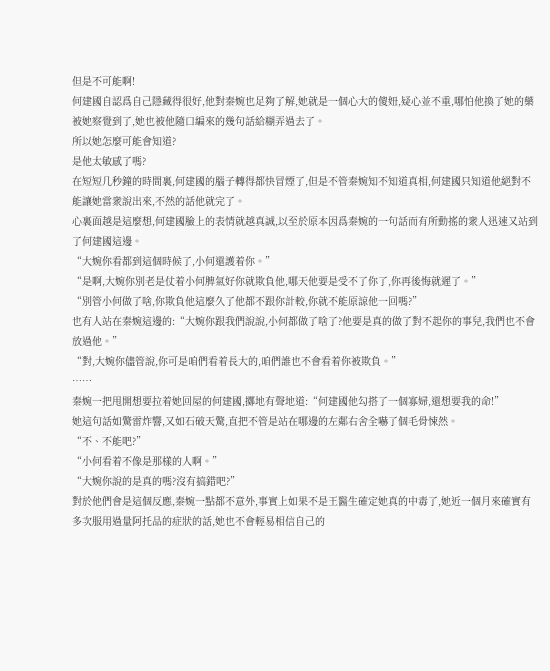但是不可能啊!
何建國自認爲自己隱藏得很好,他對秦婉也足夠了解,她就是一個心大的傻妞,疑心並不重,哪怕他換了她的藥被她察覺到了,她也被他隨口編來的幾句話給糊弄過去了。
所以她怎麼可能會知道?
是他太敏感了嗎?
在短短几秒鐘的時間裏,何建國的腦子轉得都快冒煙了,但是不管秦婉知不知道真相,何建國只知道他絕對不能讓她當衆說出來,不然的話他就完了。
心裏面越是這麼想,何建國臉上的表情就越真誠,以至於原本因爲秦婉的一句話而有所動搖的衆人迅速又站到了何建國這邊。
“大婉你看都到這個時候了,小何還護着你。”
“是啊,大婉你別老是仗着小何脾氣好你就欺負他,哪天他要是受不了你了,你再後悔就遲了。”
“別管小何做了啥,你欺負他這麼久了他都不跟你計較,你就不能原諒他一回嗎?”
也有人站在秦婉這邊的:“大婉你跟我們說說,小何都做了啥了?他要是真的做了對不起你的事兒,我們也不會放過他。”
“對,大婉你儘管說,你可是咱們看着長大的,咱們誰也不會看着你被欺負。”
……
秦婉一把甩開想要拉着她回屋的何建國,擲地有聲地道:“何建國他勾搭了一個寡婦,還想要我的命!”
她這句話如驚雷炸響,又如石破天驚,直把不管是站在哪邊的左鄰右舍全嚇了個毛骨悚然。
“不、不能吧?”
“小何看着不像是那樣的人啊。”
“大婉你說的是真的嗎?沒有搞錯吧?”
對於他們會是這個反應,秦婉一點都不意外,事實上如果不是王醫生確定她真的中毒了,她近一個月來確實有多次服用過量阿托品的症狀的話,她也不會輕易相信自己的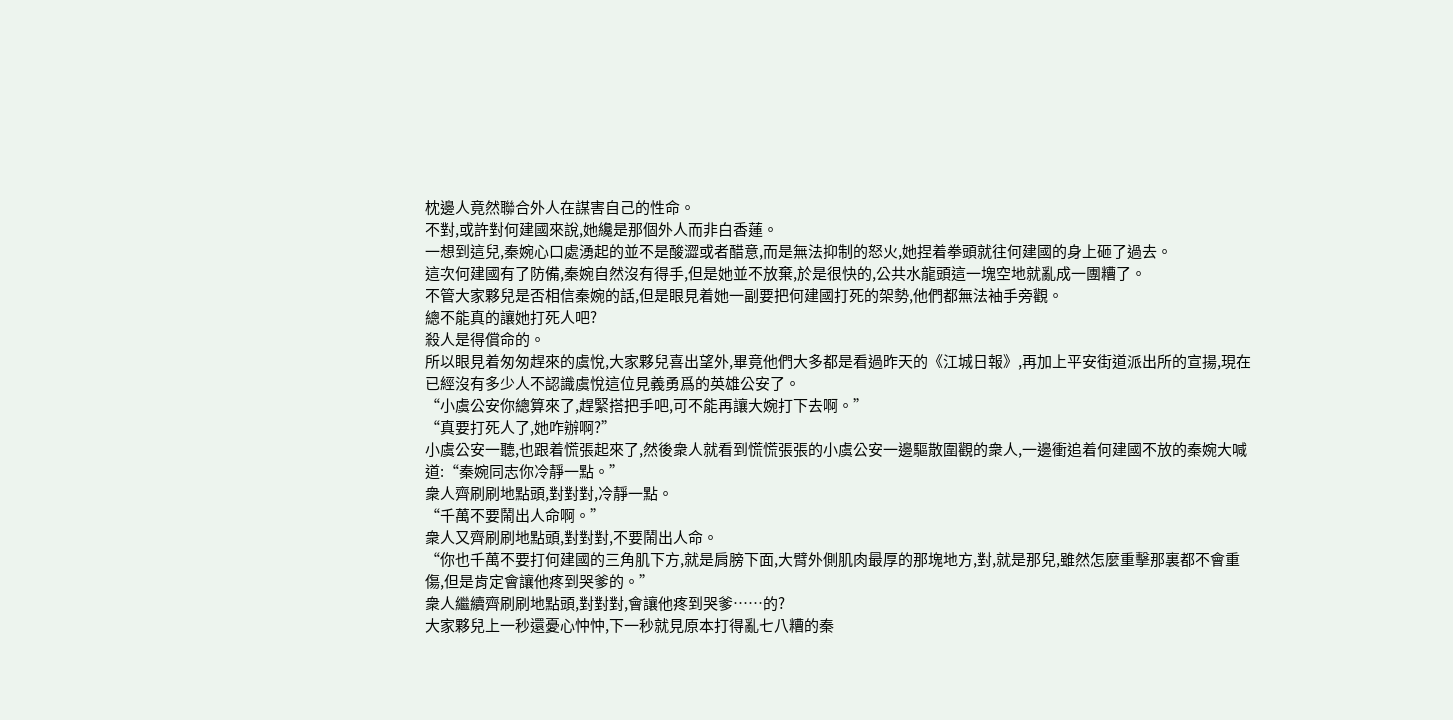枕邊人竟然聯合外人在謀害自己的性命。
不對,或許對何建國來說,她纔是那個外人而非白香蓮。
一想到這兒,秦婉心口處湧起的並不是酸澀或者醋意,而是無法抑制的怒火,她捏着拳頭就往何建國的身上砸了過去。
這次何建國有了防備,秦婉自然沒有得手,但是她並不放棄,於是很快的,公共水龍頭這一塊空地就亂成一團糟了。
不管大家夥兒是否相信秦婉的話,但是眼見着她一副要把何建國打死的架勢,他們都無法袖手旁觀。
總不能真的讓她打死人吧?
殺人是得償命的。
所以眼見着匆匆趕來的虞悅,大家夥兒喜出望外,畢竟他們大多都是看過昨天的《江城日報》,再加上平安街道派出所的宣揚,現在已經沒有多少人不認識虞悅這位見義勇爲的英雄公安了。
“小虞公安你總算來了,趕緊搭把手吧,可不能再讓大婉打下去啊。”
“真要打死人了,她咋辦啊?”
小虞公安一聽,也跟着慌張起來了,然後衆人就看到慌慌張張的小虞公安一邊驅散圍觀的衆人,一邊衝追着何建國不放的秦婉大喊道:“秦婉同志你冷靜一點。”
衆人齊刷刷地點頭,對對對,冷靜一點。
“千萬不要鬧出人命啊。”
衆人又齊刷刷地點頭,對對對,不要鬧出人命。
“你也千萬不要打何建國的三角肌下方,就是肩膀下面,大臂外側肌肉最厚的那塊地方,對,就是那兒,雖然怎麼重擊那裏都不會重傷,但是肯定會讓他疼到哭爹的。”
衆人繼續齊刷刷地點頭,對對對,會讓他疼到哭爹……的?
大家夥兒上一秒還憂心忡忡,下一秒就見原本打得亂七八糟的秦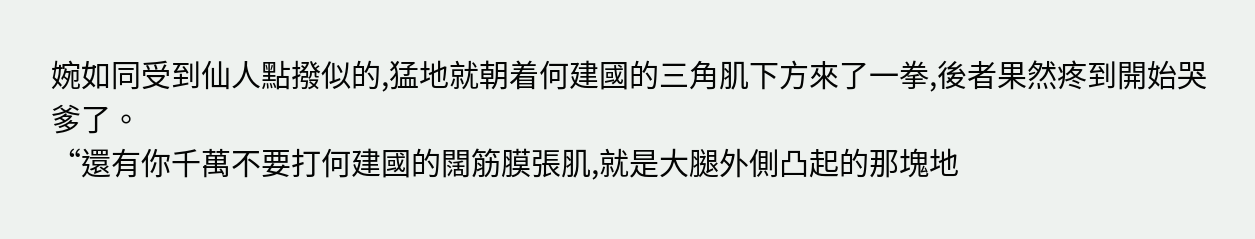婉如同受到仙人點撥似的,猛地就朝着何建國的三角肌下方來了一拳,後者果然疼到開始哭爹了。
“還有你千萬不要打何建國的闊筋膜張肌,就是大腿外側凸起的那塊地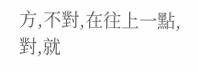方,不對,在往上一點,對,就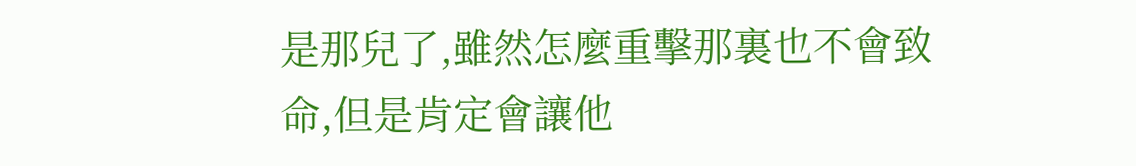是那兒了,雖然怎麼重擊那裏也不會致命,但是肯定會讓他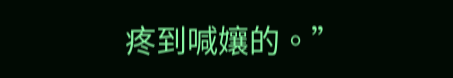疼到喊孃的。”